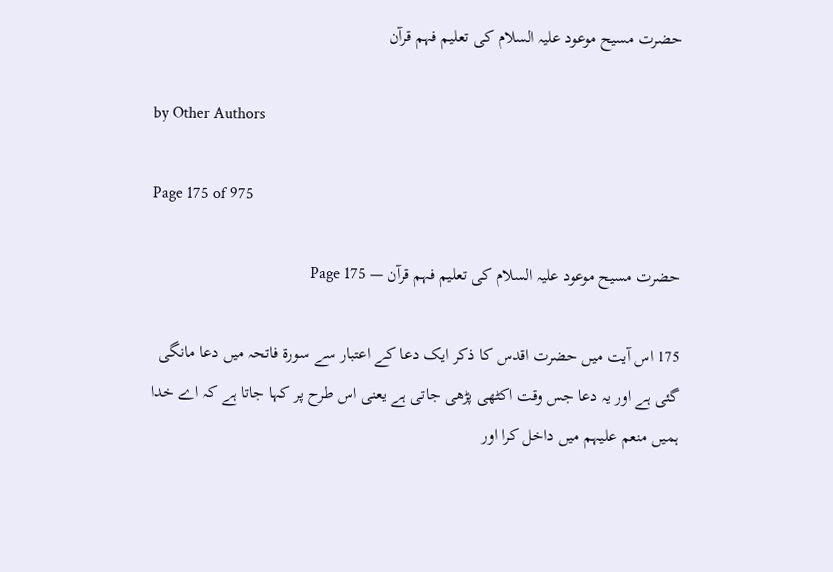حضرت مسیح موعود علیہ السلام کی تعلیم فہم قرآن

by Other Authors

Page 175 of 975

حضرت مسیح موعود علیہ السلام کی تعلیم فہم قرآن — Page 175

175 اس آیت میں حضرت اقدس کا ذکر ایک دعا کے اعتبار سے سورۃ فاتحہ میں دعا مانگی گئی ہے اور یہ دعا جس وقت اکٹھی پڑھی جاتی ہے یعنی اس طرح پر کہا جاتا ہے کہ اے خدا ہمیں منعم علیہم میں داخل کرا اور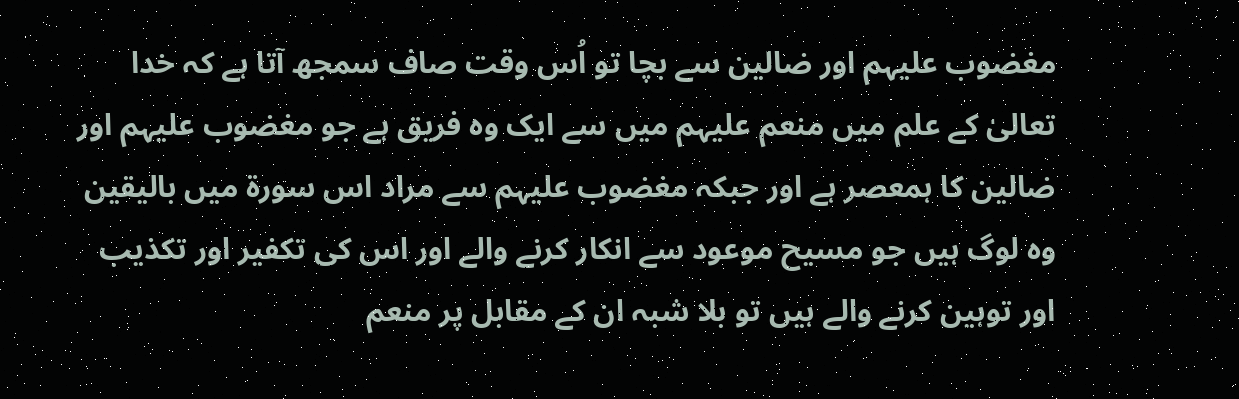مغضوب علیہم اور ضالین سے بچا تو اُس وقت صاف سمجھ آتا ہے کہ خدا تعالیٰ کے علم میں منعم علیہم میں سے ایک وہ فریق ہے جو مغضوب علیہم اور ضالین کا ہمعصر ہے اور جبکہ مغضوب علیہم سے مراد اس سورۃ میں بالیقین وہ لوگ ہیں جو مسیح موعود سے انکار کرنے والے اور اس کی تکفیر اور تکذیب اور توہین کرنے والے ہیں تو بلا شبہ ان کے مقابل پر منعم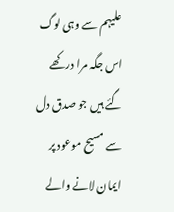علیہم سے وہی لوگ اس جگہ مرا در کھے گئے ہیں جو صدق دل سے مسیح موعود پر ایمان لانے والے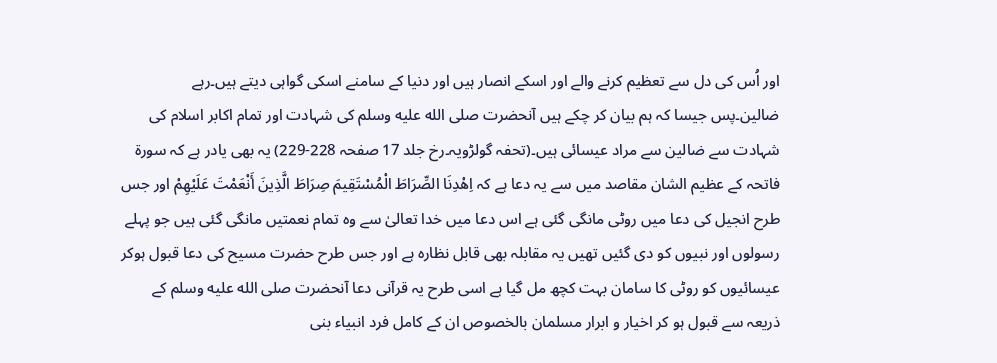اور اُس کی دل سے تعظیم کرنے والے اور اسکے انصار ہیں اور دنیا کے سامنے اسکی گواہی دیتے ہیں۔رہے ضالین۔پس جیسا کہ ہم بیان کر چکے ہیں آنحضرت صلى الله عليه وسلم کی شہادت اور تمام اکابر اسلام کی شہادت سے ضالین سے مراد عیسائی ہیں۔(تحفہ گولڑویہ۔رخ جلد 17 صفحہ 228-229) یہ بھی یادر ہے کہ سورۃ فاتحہ کے عظیم الشان مقاصد میں سے یہ دعا ہے کہ اِهْدِنَا الصِّرَاطَ الْمُسْتَقِيمَ صِرَاطَ الَّذِينَ أَنْعَمْتَ عَلَيْهِمْ اور جس طرح انجیل کی دعا میں روٹی مانگی گئی ہے اس دعا میں خدا تعالیٰ سے وہ تمام نعمتیں مانگی گئی ہیں جو پہلے رسولوں اور نبیوں کو دی گئیں تھیں یہ مقابلہ بھی قابل نظارہ ہے اور جس طرح حضرت مسیح کی دعا قبول ہوکر عیسائیوں کو روٹی کا سامان بہت کچھ مل گیا ہے اسی طرح یہ قرآنی دعا آنحضرت صلى الله عليه وسلم کے ذریعہ سے قبول ہو کر اخیار و ابرار مسلمان بالخصوص ان کے کامل فرد انبیاء بنی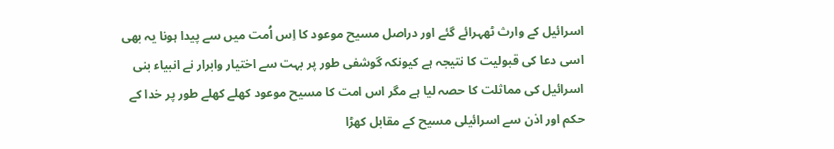اسرائیل کے وارث ٹھہرائے گئے اور دراصل مسیح موعود کا اِس اُمت میں سے پیدا ہونا یہ بھی اسی دعا کی قبولیت کا نتیجہ ہے کیونکہ گوشفی طور پر بہت سے اختیار وابرار نے انبیاء بنی اسرائیل کی مماثلت کا حصہ لیا ہے مگر اس امت کا مسیح موعود کھلے کھلے طور پر خدا کے حکم اور اذن سے اسرائیلی مسیح کے مقابل کھڑا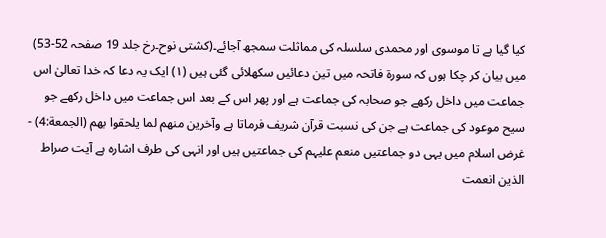کیا گیا ہے تا موسوی اور محمدی سلسلہ کی مماثلت سمجھ آجائے۔(کشتی نوح۔رخ جلد 19 صفحہ 52-53) میں بیان کر چکا ہوں کہ سورۃ فاتحہ میں تین دعائیں سکھلائی گئی ہیں (۱) ایک یہ دعا کہ خدا تعالیٰ اس جماعت میں داخل رکھے جو صحابہ کی جماعت ہے اور پھر اس کے بعد اس جماعت میں داخل رکھے جو سیح موعود کی جماعت ہے جن کی نسبت قرآن شریف فرماتا ہے وآخرين منهم لما يلحقوا بهم (الجمعة:4) - غرض اسلام میں یہی دو جماعتیں منعم علیہم کی جماعتیں ہیں اور انہی کی طرف اشارہ ہے آیت صراط الذین انعمت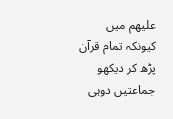علیھم میں کیونکہ تمام قرآن پڑھ کر دیکھو جماعتیں دوہی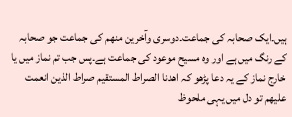ہیں۔ایک صحابہ کی جماعت۔دوسری وآخرین منھم کی جماعت جو صحابہ کے رنگ میں ہے اور وہ مسیح موعود کی جماعت ہے۔پس جب تم نماز میں یا خارج نماز کے یہ دعا پڑھو کہ اهدنا الصراط المستقيم صراط الذین انعمت عليهم تو دل میں یہی ملحوظ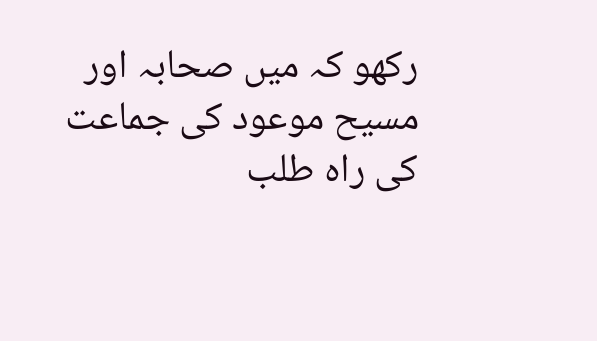رکھو کہ میں صحابہ اور مسیح موعود کی جماعت کی راہ طلب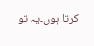کرتا ہوں۔یہ تو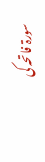سورۃ فاتحہ کی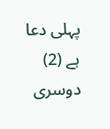پہلی دعا ہے (2) دوسری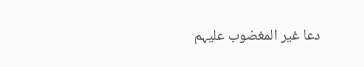دعا غیر المغضوب علیہم